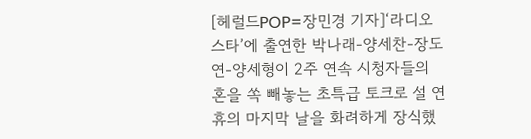[헤럴드POP=장민경 기자]‘라디오스타’에 출연한 박나래-양세찬-장도연-양세형이 2주 연속 시청자들의 혼을 쏙 빼놓는 초특급 토크로 설 연휴의 마지막 날을 화려하게 장식했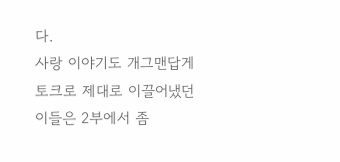다.
사랑 이야기도 개그맨답게 토크로 제대로 이끌어냈던 이들은 2부에서 좀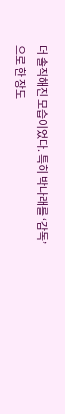더 솔직해진 모습이었다. 특히 박나래를 ‘감독’으로 한 장도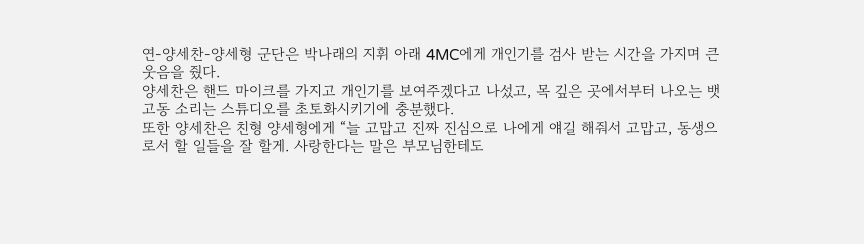연-양세찬-양세형 군단은 박나래의 지휘 아래 4MC에게 개인기를 검사 받는 시간을 가지며 큰 웃음을 줬다.
양세찬은 핸드 마이크를 가지고 개인기를 보여주겠다고 나섰고, 목 깊은 곳에서부터 나오는 뱃고동 소리는 스튜디오를 초토화시키기에 충분했다.
또한 양세찬은 친형 양세형에게 “늘 고맙고 진짜 진심으로 나에게 얘길 해줘서 고맙고, 동생으로서 할 일들을 잘 할게. 사랑한다는 말은 부모님한테도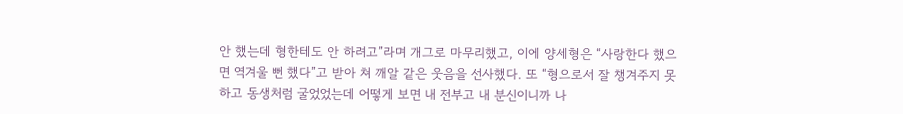안 했는데 형한테도 안 하려고”라며 개그로 마무리했고, 이에 양세형은 “사랑한다 했으면 역겨울 뻔 했다”고 받아 쳐 깨알 같은 웃음을 선사했다. 또 “형으로서 잘 챙겨주지 못하고 동생처럼 굴었었는데 어떻게 보면 내 전부고 내 분신이니까 나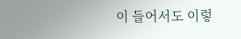이 들어서도 이렇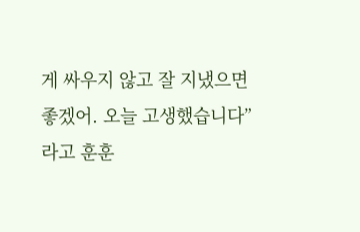게 싸우지 않고 잘 지냈으면 좋겠어. 오늘 고생했습니다”라고 훈훈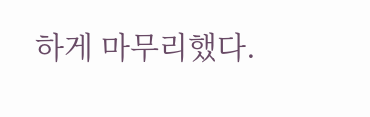하게 마무리했다.